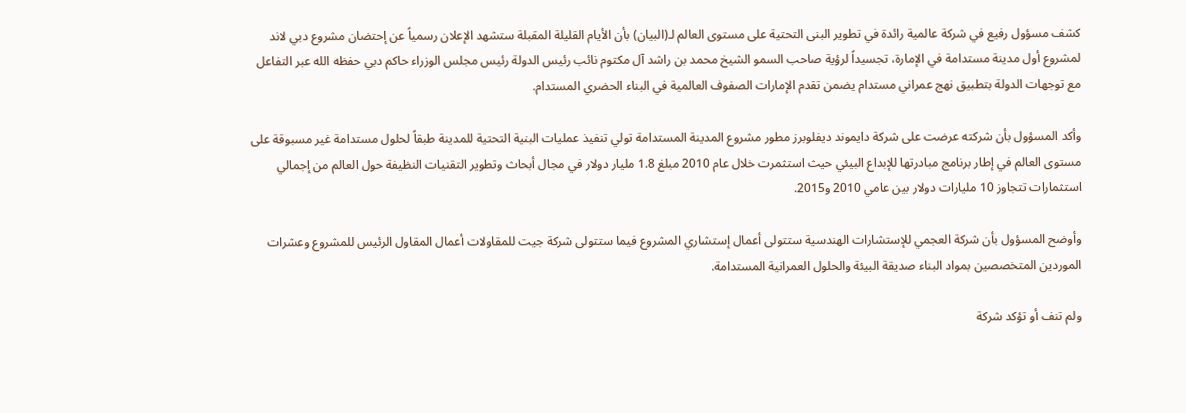كشف مسؤول رفيع في شركة عالمية رائدة في تطوير البنى التحتية على مستوى العالم لـ(البيان) بأن الأيام القليلة المقبلة ستشهد الإعلان رسمياً عن إحتضان مشروع دبي لاند لمشروع أول مدينة مستدامة في الإمارة، تجسيداً لرؤية صاحب السمو الشيخ محمد بن راشد آل مكتوم نائب رئيس الدولة رئيس مجلس الوزراء حاكم دبي حفظه الله عبر التفاعل مع توجهات الدولة بتطبيق نهج عمراني مستدام يضمن تقدم الإمارات الصفوف العالمية في البناء الحضري المستدام.

وأكد المسؤول بأن شركته عرضت على شركة دايموند ديفلوبرز مطور مشروع المدينة المستدامة تولي تنفيذ عمليات البنية التحتية للمدينة طبقاً لحلول مستدامة غير مسبوقة على مستوى العالم في إطار برنامج مبادرتها للإبداع البيئي حيث استثمرت خلال عام 2010 مبلغ 1.8 مليار دولار في مجال أبحاث وتطوير التقنيات النظيفة حول العالم من إجمالي استثمارات تتجاوز 10 مليارات دولار بين عامي 2010 و2015.

وأوضح المسؤول بأن شركة العجمي للإستشارات الهندسية ستتولى أعمال إستشاري المشروع فيما ستتولى شركة جيت للمقاولات أعمال المقاول الرئيس للمشروع وعشرات الموردين المتخصصين بمواد البناء صديقة البيئة والحلول العمرانية المستدامة.

ولم تنف أو تؤكد شركة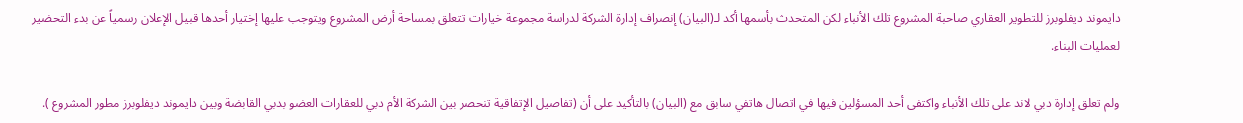دايموند ديفلوبرز للتطوير العقاري صاحبة المشروع تلك الأنباء لكن المتحدث بأسمها أكد لـ(البيان) إنصراف إدارة الشركة لدراسة مجموعة خيارات تتعلق بمساحة أرض المشروع ويتوجب عليها إختيار أحدها قبيل الإعلان رسمياً عن بدء التحضير لعمليات البناء.

ولم تعلق إدارة دبي لاند على تلك الأنباء واكتفى أحد المسؤلين فيها في اتصال هاتفي سابق مع (البيان) بالتأكيد على أن (تفاصيل الإتفاقية تنحصر بين الشركة الأم دبي للعقارات العضو بدبي القابضة وبين دايموند ديفلوبرز مطور المشروع ).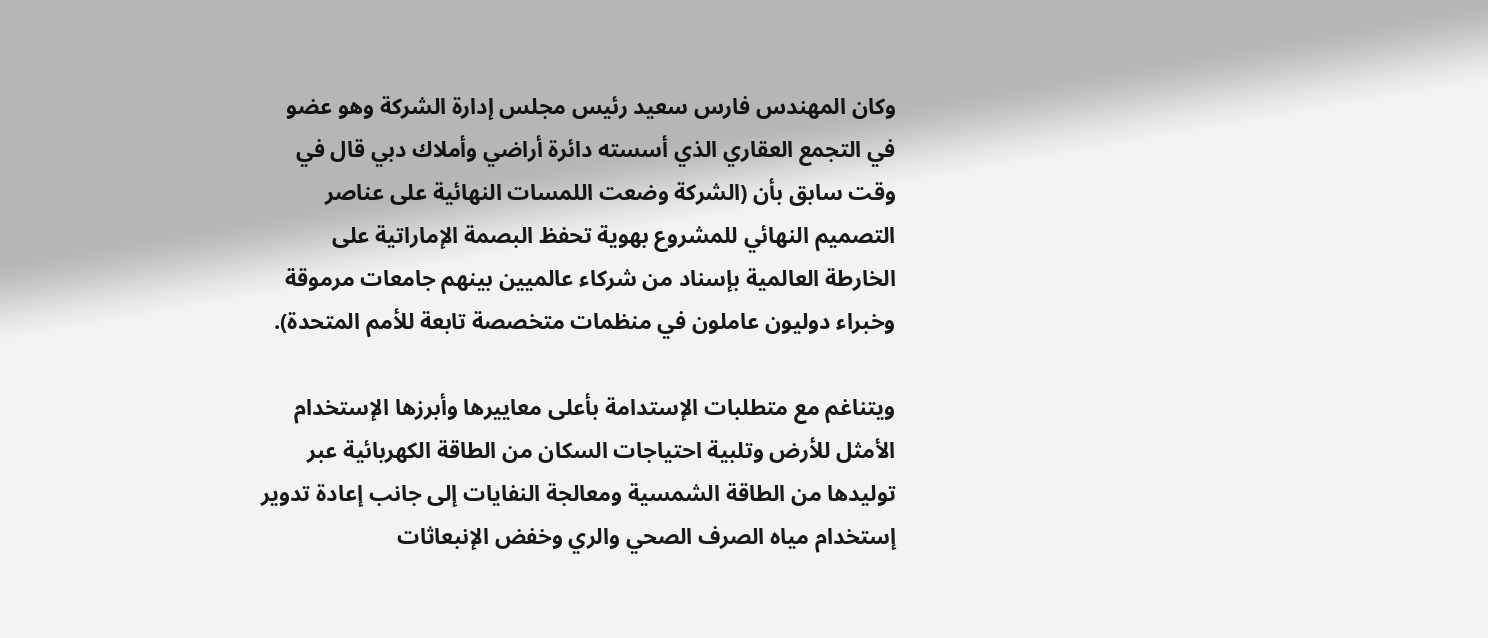وكان المهندس فارس سعيد رئيس مجلس إدارة الشركة وهو عضو في التجمع العقاري الذي أسسته دائرة أراضي وأملاك دبي قال في وقت سابق بأن (الشركة وضعت اللمسات النهائية على عناصر التصميم النهائي للمشروع بهوية تحفظ البصمة الإماراتية على الخارطة العالمية بإسناد من شركاء عالميين بينهم جامعات مرموقة وخبراء دوليون عاملون في منظمات متخصصة تابعة للأمم المتحدة).

ويتناغم مع متطلبات الإستدامة بأعلى معاييرها وأبرزها الإستخدام الأمثل للأرض وتلبية احتياجات السكان من الطاقة الكهربائية عبر توليدها من الطاقة الشمسية ومعالجة النفايات إلى جانب إعادة تدوير إستخدام مياه الصرف الصحي والري وخفض الإنبعاثات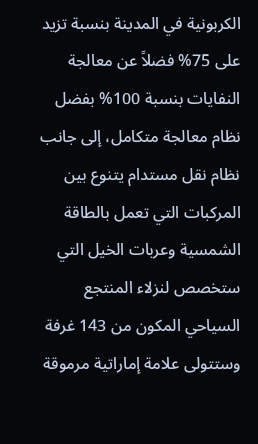الكربونية في المدينة بنسبة تزيد على 75% فضلاً عن معالجة النفايات بنسبة 100% بفضل نظام معالجة متكامل، إلى جانب نظام نقل مستدام يتنوع بين المركبات التي تعمل بالطاقة الشمسية وعربات الخيل التي ستخصص لنزلاء المنتجع السياحي المكون من 143 غرفة وستتولى علامة إماراتية مرموقة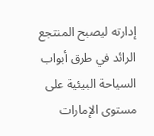إدارته ليصبح المنتجع الرائد في طرق أبواب السياحة البيئية على مستوى الإمارات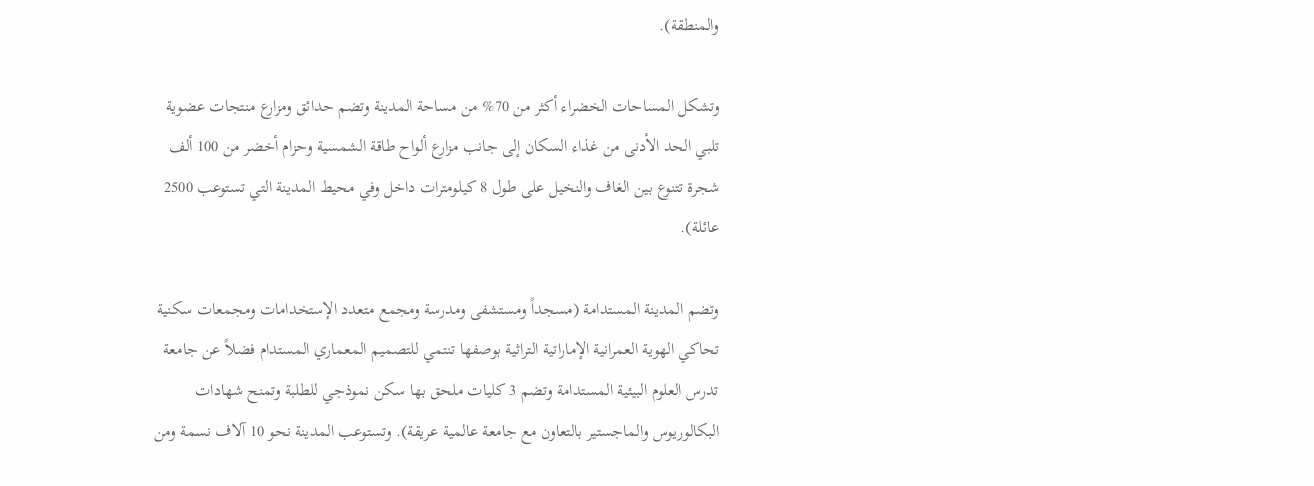والمنطقة).

وتشكل المساحات الخضراء أكثر من 70% من مساحة المدينة وتضم حدائق ومزارع منتجات عضوية تلبي الحد الأدنى من غذاء السكان إلى جانب مزارع ألواح طاقة الشمسية وحزام أخضر من 100 ألف شجرة تتنوع بين الغاف والنخيل على طول 8 كيلومترات داخل وفي محيط المدينة التي تستوعب 2500 عائلة).

وتضم المدينة المستدامة (مسجداً ومستشفى ومدرسة ومجمع متعدد الإستخدامات ومجمعات سكنية تحاكي الهوية العمرانية الإماراتية التراثية بوصفها تنتمي للتصميم المعماري المستدام فضلاً عن جامعة تدرس العلوم البيئية المستدامة وتضم 3 كليات ملحق بها سكن نموذجي للطلبة وتمنح شهادات البكالوريوس والماجستير بالتعاون مع جامعة عالمية عريقة). وتستوعب المدينة نحو 10 آلاف نسمة ومن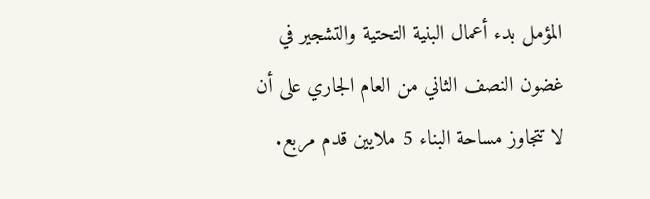المؤمل بدء أعمال البنية التحتية والتشجير في غضون النصف الثاني من العام الجاري على أن لا تتجاوز مساحة البناء 5 ملايين قدم مربع.